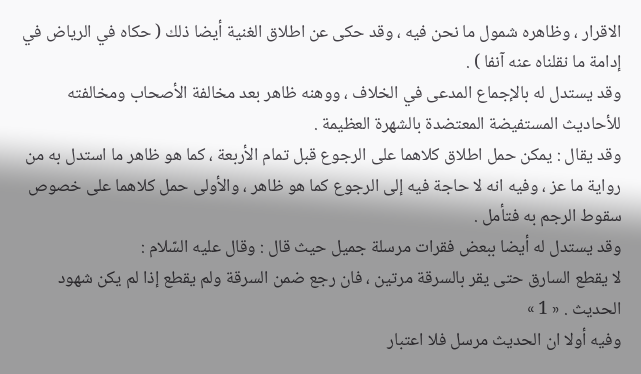الاقرار ، وظاهره شمول ما نحن فيه ، وقد حكى عن اطلاق الغنية أيضا ذلك ( حكاه في الرياض في إدامة ما نقلناه عنه آنفا ) .
وقد يستدل له بالإجماع المدعى في الخلاف ، ووهنه ظاهر بعد مخالفة الأصحاب ومخالفته للأحاديث المستفيضة المعتضدة بالشهرة العظيمة .
وقد يقال : يمكن حمل اطلاق كلاهما على الرجوع قبل تمام الأربعة ، كما هو ظاهر ما استدل به من رواية ما عز ، وفيه انه لا حاجة فيه إلى الرجوع كما هو ظاهر ، والأولى حمل كلاهما على خصوص سقوط الرجم به فتأمل .
وقد يستدل له أيضا ببعض فقرات مرسلة جميل حيث قال : وقال عليه السّلام :
لا يقطع السارق حتى يقر بالسرقة مرتين ، فان رجع ضمن السرقة ولم يقطع إذا لم يكن شهود الحديث . « 1 »
وفيه أولا ان الحديث مرسل فلا اعتبار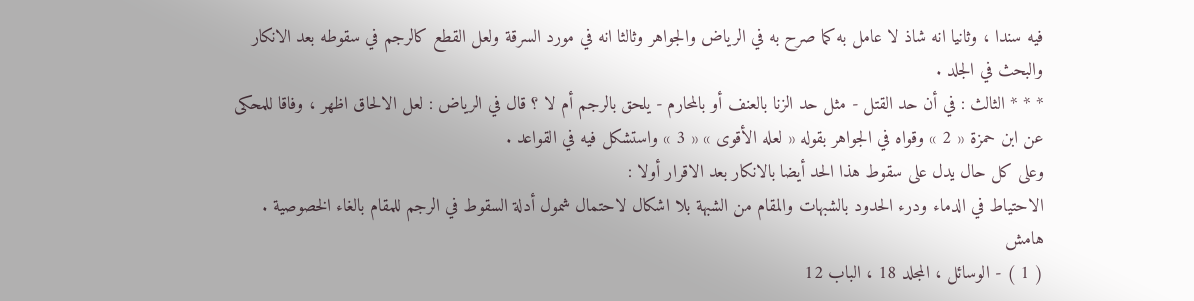فيه سندا ، وثانيا انه شاذ لا عامل به كما صرح به في الرياض والجواهر وثالثا انه في مورد السرقة ولعل القطع كالرجم في سقوطه بعد الانكار والبحث في الجلد .
* * * الثالث : في أن حد القتل - مثل حد الزنا بالعنف أو بالمحارم - يلحق بالرجم أم لا ؟ قال في الرياض : لعل الالحاق اظهر ، وفاقا للمحكى عن ابن حمزة « 2 » وقواه في الجواهر بقوله « لعله الأقوى » « 3 » واستشكل فيه في القواعد .
وعلى كل حال يدل على سقوط هذا الحد أيضا بالانكار بعد الاقرار أولا :
الاحتياط في الدماء ودرء الحدود بالشبهات والمقام من الشبهة بلا اشكال لاحتمال شمول أدلة السقوط في الرجم للمقام بالغاء الخصوصية .
هامش
( 1 ) - الوسائل ، المجلد 18 ، الباب 12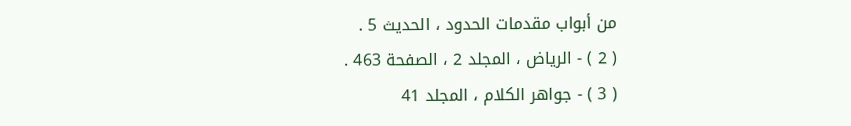من أبواب مقدمات الحدود ، الحديث 5 .
( 2 ) - الرياض ، المجلد 2 ، الصفحة 463 .
( 3 ) - جواهر الكلام ، المجلد 41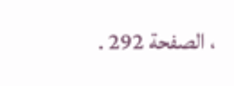، الصفحة 292 .